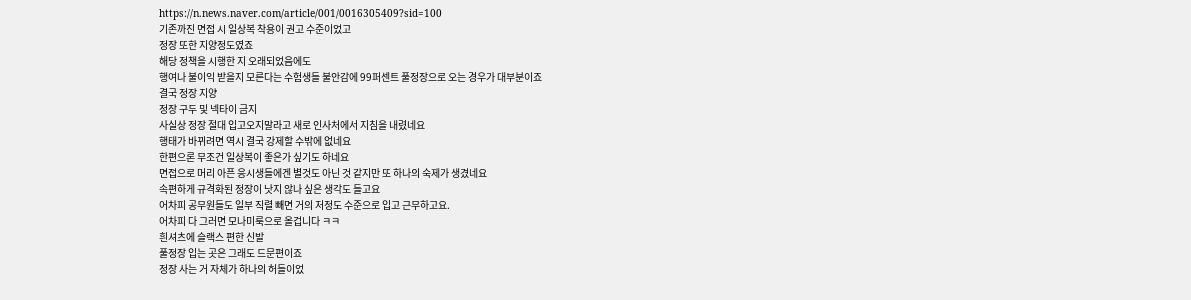https://n.news.naver.com/article/001/0016305409?sid=100
기존까진 면접 시 일상복 착용이 권고 수준이었고
정장 또한 지양정도였죠
해당 정책을 시행한 지 오래되었음에도
행여나 불이익 받을지 모른다는 수험생들 불안감에 99퍼센트 풀정장으로 오는 경우가 대부분이죠
결국 정장 지양
정장 구두 및 넥타이 금지
사실상 정장 절대 입고오지말라고 새로 인사처에서 지침을 내렸네요
행태가 바뀌려면 역시 결국 강제할 수밖에 없네요
한편으론 무조건 일상복이 좋은가 싶기도 하네요
면접으로 머리 아픈 응시생들에겐 별것도 아닌 것 같지만 또 하나의 숙제가 생겼네요
속편하게 규격화된 정장이 낫지 않나 싶은 생각도 들고요
어차피 공무원들도 일부 직렬 빼면 거의 저정도 수준으로 입고 근무하고요.
어차피 다 그러면 모나미룩으로 올겁니다 ㅋㅋ
흰셔츠에 슬랙스 편한 신발
풀정장 입는 곳은 그래도 드문편이죠
정장 사는 거 자체가 하나의 허들이었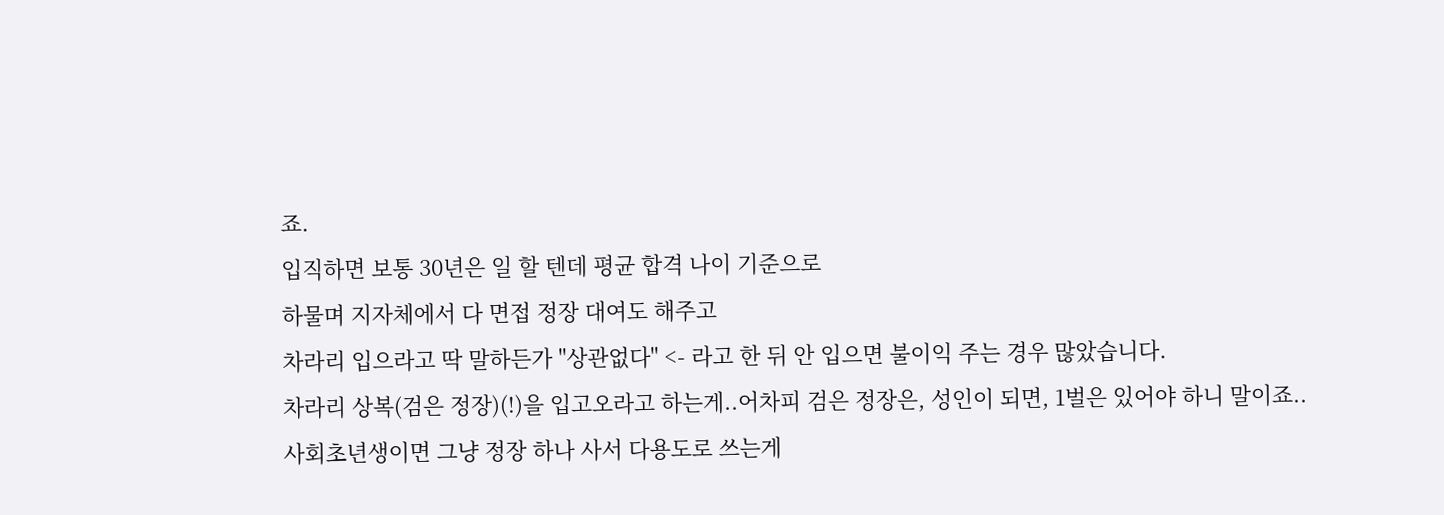죠.
입직하면 보통 30년은 일 할 텐데 평균 합격 나이 기준으로
하물며 지자체에서 다 면접 정장 대여도 해주고
차라리 입으라고 딱 말하든가 "상관없다" <- 라고 한 뒤 안 입으면 불이익 주는 경우 많았습니다.
차라리 상복(검은 정장)(!)을 입고오라고 하는게..어차피 검은 정장은, 성인이 되면, 1벌은 있어야 하니 말이죠..
사회초년생이면 그냥 정장 하나 사서 다용도로 쓰는게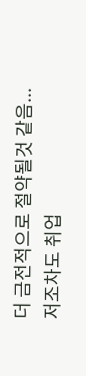더 금전적으로 절약될것 같음...
저조차도 취업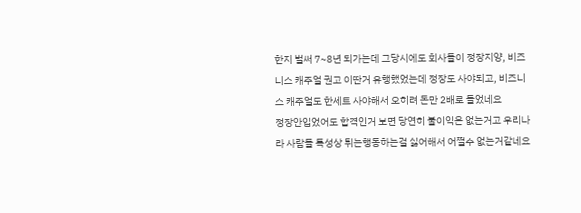한지 벌써 7~8년 되가는데 그당시에도 회사들이 정장지양, 비즈니스 캐주얼 권고 이딴거 유행했었는데 정장도 사야되고, 비즈니스 캐주얼도 한세트 사야해서 오히려 돈만 2배로 들었네요
정장안입었어도 합격인거 보면 당연히 불이익은 없는거고 우리나라 사람들 특성상 튀는행동하는걸 싫어해서 어쩔수 없는거같네요